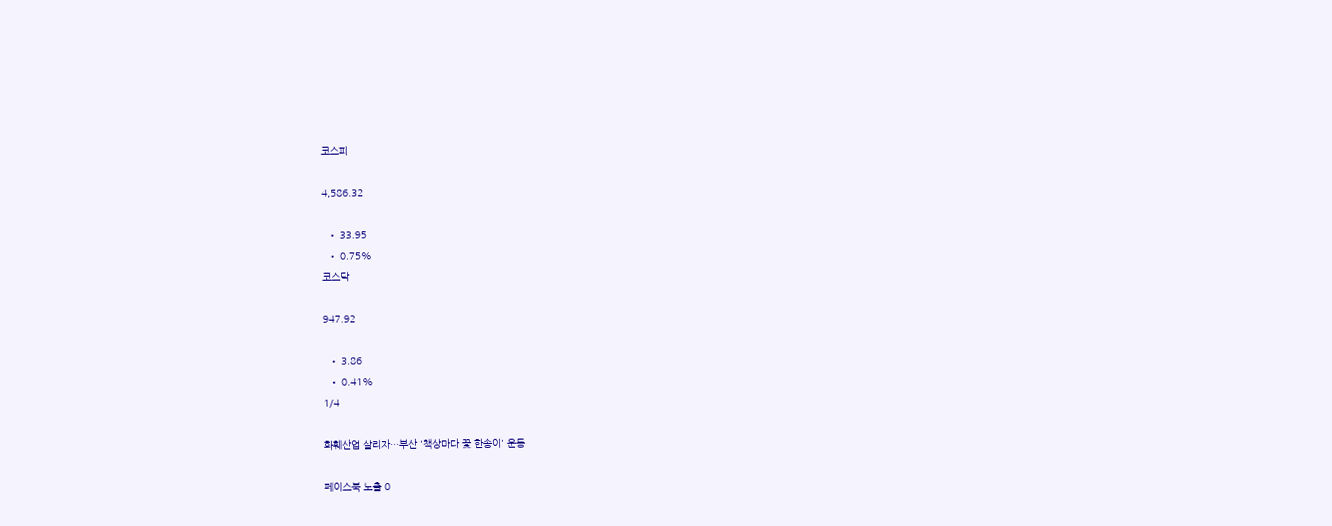코스피

4,586.32

  • 33.95
  • 0.75%
코스닥

947.92

  • 3.86
  • 0.41%
1/4

화훼산업 살리자…부산 '책상마다 꽃 한송이' 운동

페이스북 노출 0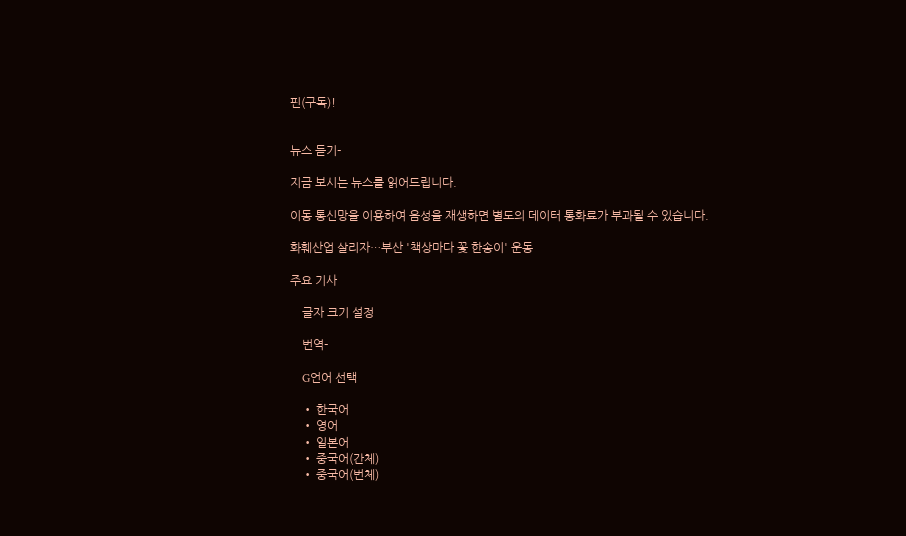핀(구독)!


뉴스 듣기-

지금 보시는 뉴스를 읽어드립니다.

이동 통신망을 이용하여 음성을 재생하면 별도의 데이터 통화료가 부과될 수 있습니다.

화훼산업 살리자…부산 '책상마다 꽃 한송이' 운동

주요 기사

    글자 크기 설정

    번역-

    G언어 선택

    • 한국어
    • 영어
    • 일본어
    • 중국어(간체)
    • 중국어(번체)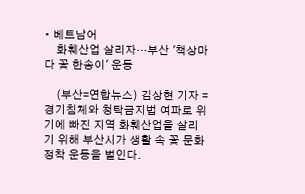• 베트남어
    화훼산업 살리자…부산 '책상마다 꽃 한송이' 운동

    (부산=연합뉴스) 김상현 기자 = 경기침체와 청탁금지법 여파로 위기에 빠진 지역 화훼산업을 살리기 위해 부산시가 생활 속 꽃 문화 정착 운동을 벌인다.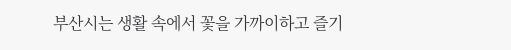부산시는 생활 속에서 꽃을 가까이하고 즐기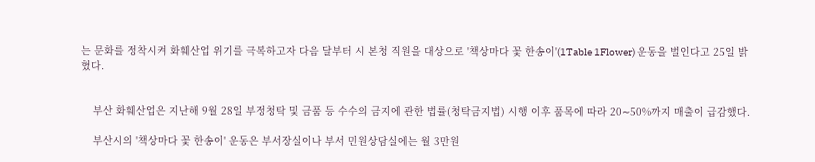는 문화를 정착시켜 화훼산업 위기를 극복하고자 다음 달부터 시 본청 직원을 대상으로 '책상마다 꽃 한송이'(1Table 1Flower) 운동을 벌인다고 25일 밝혔다.


    부산 화훼산업은 지난해 9월 28일 부정청탁 및 금품 등 수수의 금지에 관한 법률(청탁금지법) 시행 이후 품목에 따라 20∼50%까지 매출이 급감했다.

    부산시의 '책상마다 꽃 한송이' 운동은 부서장실이나 부서 민원상담실에는 월 3만원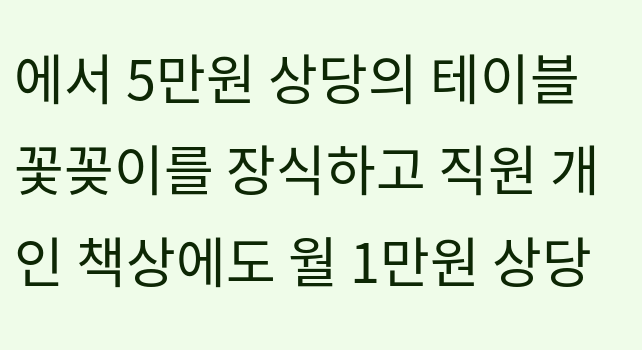에서 5만원 상당의 테이블 꽃꽂이를 장식하고 직원 개인 책상에도 월 1만원 상당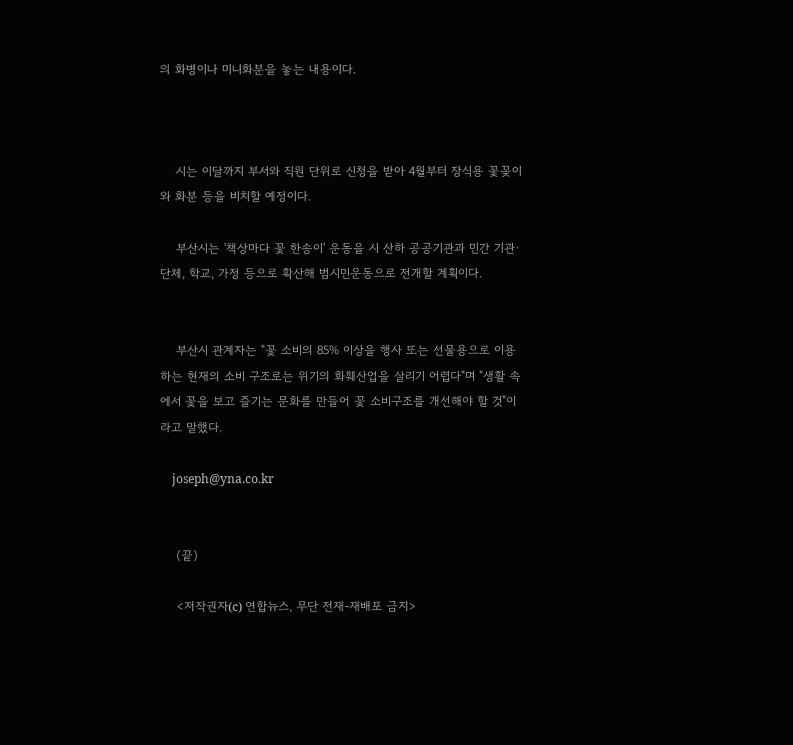의 화병이나 미니화분을 놓는 내용이다.



    시는 이달까지 부서와 직원 단위로 신청을 받아 4월부터 장식용 꽃꽂이와 화분 등을 비치할 예정이다.

    부산시는 '책상마다 꽃 한송이' 운동을 시 산하 공공기관과 민간 기관·단체, 학교, 가정 등으로 확산해 범시민운동으로 전개할 계획이다.


    부산시 관계자는 "꽃 소비의 85% 이상을 행사 또는 선물용으로 이용하는 현재의 소비 구조로는 위기의 화훼산업을 살리기 어렵다"며 "생활 속에서 꽃을 보고 즐기는 문화를 만들어 꽃 소비구조를 개선해야 할 것"이라고 말했다.

    joseph@yna.co.kr


    (끝)

    <저작권자(c) 연합뉴스, 무단 전재-재배포 금지>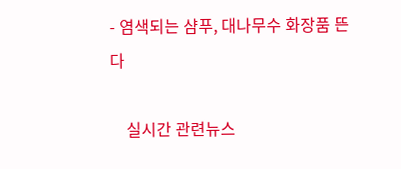- 염색되는 샴푸, 대나무수 화장품 뜬다

    실시간 관련뉴스